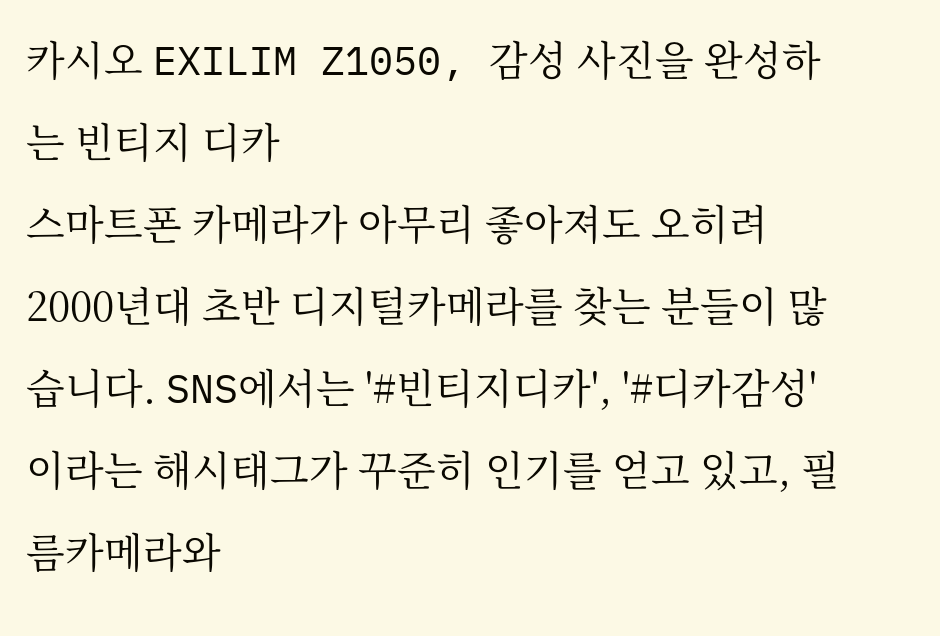카시오 EXILIM Z1050, 감성 사진을 완성하는 빈티지 디카
스마트폰 카메라가 아무리 좋아져도 오히려 2000년대 초반 디지털카메라를 찾는 분들이 많습니다. SNS에서는 '#빈티지디카', '#디카감성'이라는 해시태그가 꾸준히 인기를 얻고 있고, 필름카메라와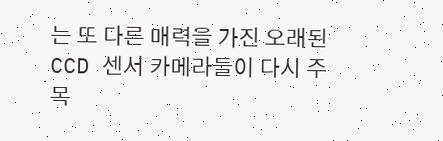는 또 다른 매력을 가진 오래된 CCD 센서 카메라들이 다시 주목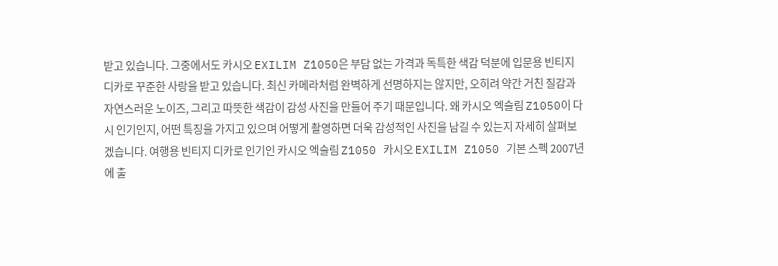받고 있습니다. 그중에서도 카시오 EXILIM Z1050은 부담 없는 가격과 독특한 색감 덕분에 입문용 빈티지 디카로 꾸준한 사랑을 받고 있습니다. 최신 카메라처럼 완벽하게 선명하지는 않지만, 오히려 약간 거친 질감과 자연스러운 노이즈, 그리고 따뜻한 색감이 감성 사진을 만들어 주기 때문입니다. 왜 카시오 엑슬림 Z1050이 다시 인기인지, 어떤 특징을 가지고 있으며 어떻게 촬영하면 더욱 감성적인 사진을 남길 수 있는지 자세히 살펴보겠습니다. 여행용 빈티지 디카로 인기인 카시오 엑슬림 Z1050 카시오 EXILIM Z1050 기본 스펙 2007년에 출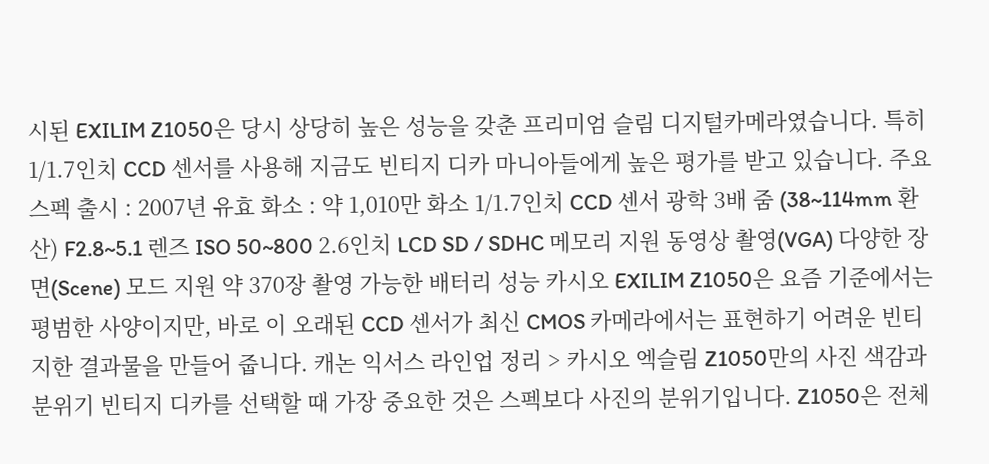시된 EXILIM Z1050은 당시 상당히 높은 성능을 갖춘 프리미엄 슬림 디지털카메라였습니다. 특히 1/1.7인치 CCD 센서를 사용해 지금도 빈티지 디카 마니아들에게 높은 평가를 받고 있습니다. 주요 스펙 출시 : 2007년 유효 화소 : 약 1,010만 화소 1/1.7인치 CCD 센서 광학 3배 줌 (38~114mm 환산) F2.8~5.1 렌즈 ISO 50~800 2.6인치 LCD SD / SDHC 메모리 지원 동영상 촬영(VGA) 다양한 장면(Scene) 모드 지원 약 370장 촬영 가능한 배터리 성능 카시오 EXILIM Z1050은 요즘 기준에서는 평범한 사양이지만, 바로 이 오래된 CCD 센서가 최신 CMOS 카메라에서는 표현하기 어려운 빈티지한 결과물을 만들어 줍니다. 캐논 익서스 라인업 정리 > 카시오 엑슬림 Z1050만의 사진 색감과 분위기 빈티지 디카를 선택할 때 가장 중요한 것은 스펙보다 사진의 분위기입니다. Z1050은 전체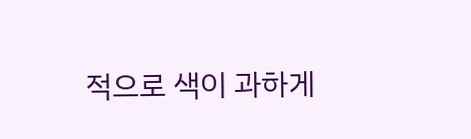적으로 색이 과하게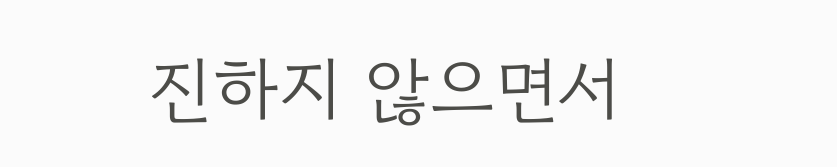진하지 않으면서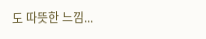도 따뜻한 느낌...